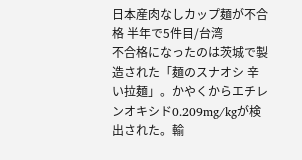日本産肉なしカップ麺が不合格 半年で5件目/台湾
不合格になったのは茨城で製造された「麺のスナオシ 辛い拉麺」。かやくからエチレンオキシド0.209mg/kgが検出された。輸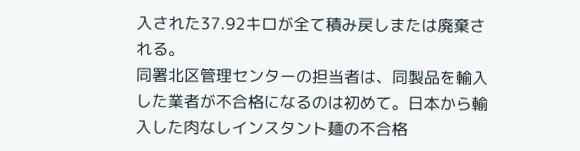入された37.92キロが全て積み戻しまたは廃棄される。
同署北区管理センターの担当者は、同製品を輸入した業者が不合格になるのは初めて。日本から輸入した肉なしインスタント麺の不合格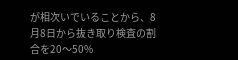が相次いでいることから、8月8日から抜き取り検査の割合を20〜50%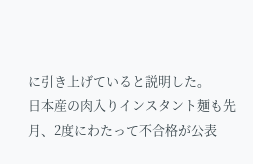に引き上げていると説明した。
日本産の肉入りインスタント麺も先月、2度にわたって不合格が公表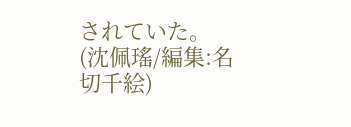されていた。
(沈佩瑤/編集:名切千絵)